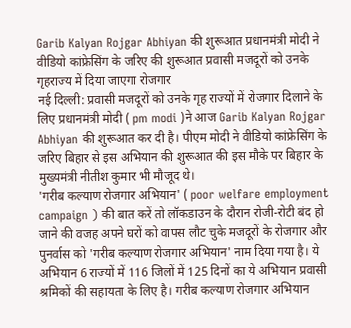Garib Kalyan Rojgar Abhiyan की शुरूआत प्रधानमंत्री मोदी ने वीडियो कांफ्रेसिंग के जरिए की शुरूआत प्रवासी मजदूरों को उनके गृहराज्य में दिया जाएगा रोजगार
नई दिल्ली: प्रवासी मजदूरों को उनके गृह राज्यों में रोजगार दिलाने के लिए प्रधानमंत्री मोदी ( pm modi )ने आज Garib Kalyan Rojgar Abhiyan की शुरूआत कर दी है। पीएम मोदी ने वीडियो कांफ्रेसिंग के जरिए बिहार से इस अभियान की शुरूआत की इस मौके पर बिहार के मुख्यमंत्री नीतीश कुमार भी मौजूद थे।
'गरीब कल्याण रोजगार अभियान' ( poor welfare employment campaign ) की बात करें तो लॉकडाउन के दौरान रोजी-रोटी बंद हो जाने की वजह अपने घरों को वापस लौट चुके मजदूरों के रोजगार और पुनर्वास को 'गरीब कल्याण रोजगार अभियान' नाम दिया गया है। ये अभियान 6 राज्यों में 116 जिलों में 125 दिनों का ये अभियान प्रवासी श्रमिकों की सहायता के लिए है। गरीब कल्याण रोजगार अभियान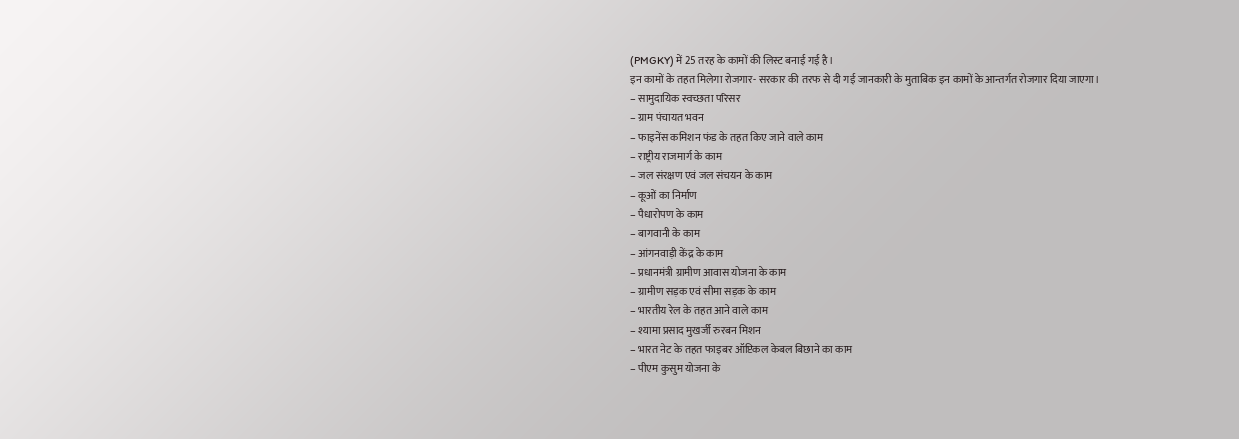(PMGKY) में 25 तरह के कामों की लिस्ट बनाई गई है।
इन कामों के तहत मिलेगा रोजगार- सरकार की तरफ से दी गई जानकारी के मुताबिक इन कामों के आन्तर्गत रोजगार दिया जाएगा।
– सामुदायिक स्वच्छता परिसर
– ग्राम पंचायत भवन
– फाइनेंस कमिशन फंड के तहत किए जाने वाले काम
– राष्ट्रीय राजमार्ग के काम
– जल संरक्षण एवं जल संचयन के काम
– कूओं का निर्माण
– पैधारोपण के काम
– बागवानी के काम
– आंगनवाड़ी केंद्र के काम
– प्रधानमंत्री ग्रामीण आवास योजना के काम
– ग्रामीण सड़क एवं सीमा सड़क के काम
– भारतीय रेल के तहत आने वाले काम
– श्यामा प्रसाद मुखर्जी रुरबन मिशन
– भारत नेट के तहत फाइबर ऑप्टिकल केबल बिछाने का काम
– पीएम कुसुम योजना के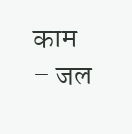काम
– जल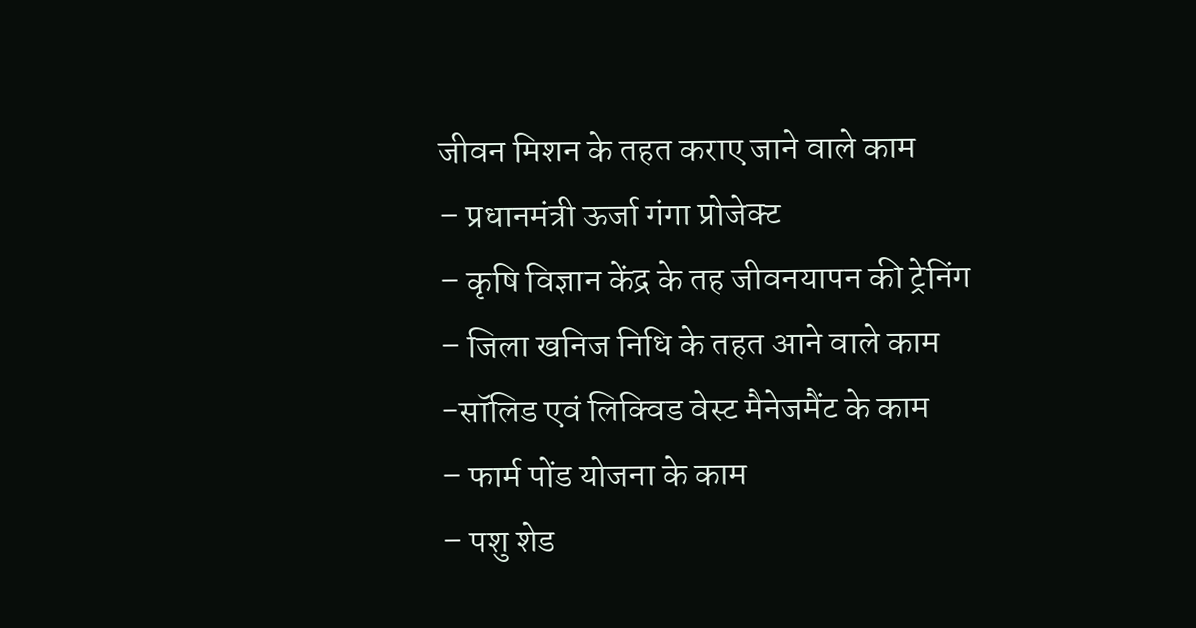जीवन मिशन के तहत कराए जाने वाले काम
– प्रधानमंत्री ऊर्जा गंगा प्रोजेक्ट
– कृषि विज्ञान केंद्र के तह जीवनयापन की ट्रेनिंग
– जिला खनिज निधि के तहत आने वाले काम
-सॉलिड एवं लिक्विड वेस्ट मैनेजमैंट के काम
– फार्म पोंड योजना के काम
– पशु शेड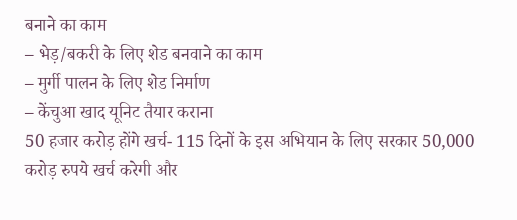बनाने का काम
– भेड़/बकरी के लिए शेड बनवाने का काम
– मुर्गी पालन के लिए शेड निर्माण
– केंचुआ खाद यूनिट तैयार कराना
50 हजार करोड़ होंगे खर्च- 115 दिनों के इस अभियान के लिए सरकार 50,000 करोड़ रुपये खर्च करेगी और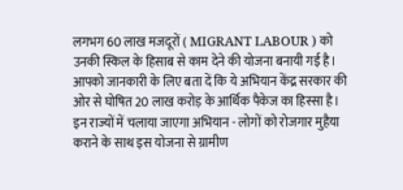लगभग 60 लाख मजदूरों ( MIGRANT LABOUR ) को उनकी स्किल के हिसाब से काम देने की योजना बनायी गई है। आपको जानकारी के लिए बता दें कि ये अभियान केंद्र सरकार की ओर से घोषित 20 लाख करोड़ के आर्थिक पैकेज का हिस्सा है।
इन राज्यों में चलाया जाएगा अभियान - लोगों को रोजगार मुहैया कराने के साथ इस योजना से ग्रामीण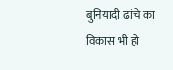बुनियादी ढांचे का विकास भी हो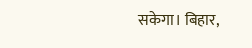सकेगा। बिहार,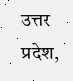उत्तर प्रदेश,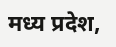मध्य प्रदेश,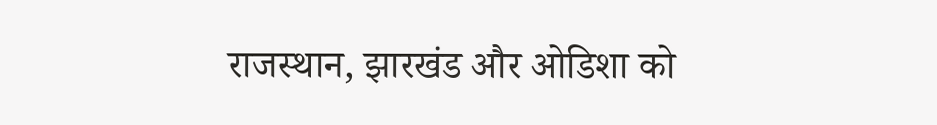राजस्थान, झारखंड और ओडिशा को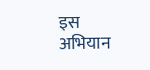इस अभियान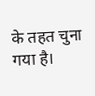के तहत चुना गया है।